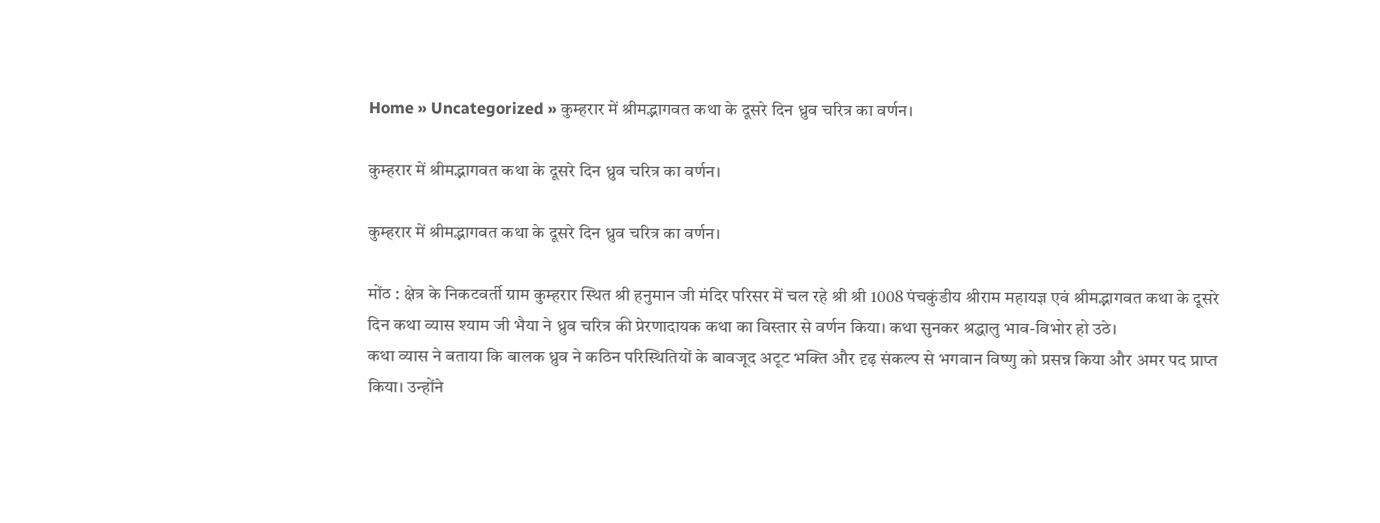Home » Uncategorized » कुम्हरार में श्रीमद्भागवत कथा के दूसरे दिन ध्रुव चरित्र का वर्णन।

कुम्हरार में श्रीमद्भागवत कथा के दूसरे दिन ध्रुव चरित्र का वर्णन।

कुम्हरार में श्रीमद्भागवत कथा के दूसरे दिन ध्रुव चरित्र का वर्णन।

मोंठ : क्षेत्र के निकटवर्ती ग्राम कुम्हरार स्थित श्री हनुमान जी मंदिर परिसर में चल रहे श्री श्री 1008 पंचकुंडीय श्रीराम महायज्ञ एवं श्रीमद्भागवत कथा के दूसरे दिन कथा व्यास श्याम जी भैया ने ध्रुव चरित्र की प्रेरणादायक कथा का विस्तार से वर्णन किया। कथा सुनकर श्रद्धालु भाव-विभोर हो उठे।
कथा व्यास ने बताया कि बालक ध्रुव ने कठिन परिस्थितियों के बावजूद अटूट भक्ति और दृढ़ संकल्प से भगवान विष्णु को प्रसन्न किया और अमर पद प्राप्त किया। उन्होंने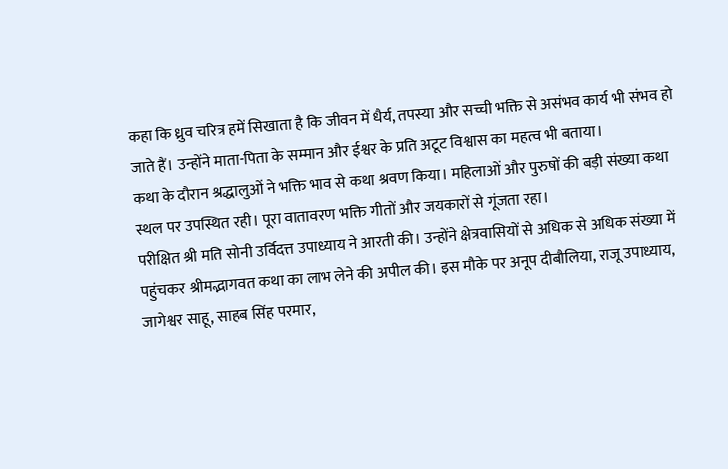कहा कि ध्रुव चरित्र हमें सिखाता है कि जीवन में धैर्य, तपस्या और सच्ची भक्ति से असंभव कार्य भी संभव हो जाते हैं। उन्होंने माता-पिता के सम्मान और ईश्वर के प्रति अटूट विश्वास का महत्व भी बताया।
कथा के दौरान श्रद्धालुओं ने भक्ति भाव से कथा श्रवण किया। महिलाओं और पुरुषों की बड़ी संख्या कथा स्थल पर उपस्थित रही। पूरा वातावरण भक्ति गीतों और जयकारों से गूंजता रहा।
परीक्षित श्री मति सोनी उर्विदत्त उपाध्याय ने आरती की। उन्होंने क्षेत्रवासियों से अधिक से अधिक संख्या में पहुंचकर श्रीमद्भागवत कथा का लाभ लेने की अपील की। इस मौके पर अनूप दीबौलिया, राजू उपाध्याय, जागेश्वर साहू, साहब सिंह परमार,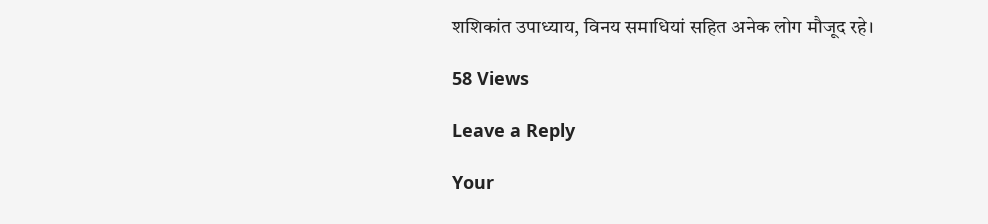शशिकांत उपाध्याय, विनय समाधियां सहित अनेक लोग मौजूद रहे।

58 Views

Leave a Reply

Your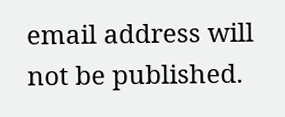email address will not be published.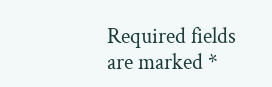Required fields are marked *